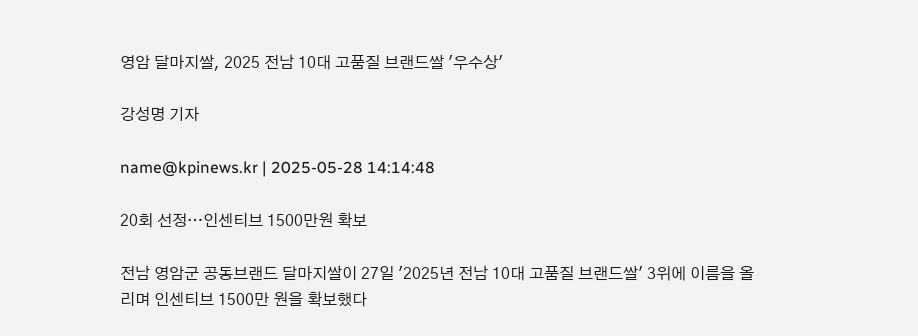영암 달마지쌀, 2025 전남 10대 고품질 브랜드쌀 '우수상'

강성명 기자

name@kpinews.kr | 2025-05-28 14:14:48

20회 선정…인센티브 1500만원 확보

전남 영암군 공동브랜드 달마지쌀이 27일 '2025년 전남 10대 고품질 브랜드쌀' 3위에 이름을 올리며 인센티브 1500만 원을 확보했다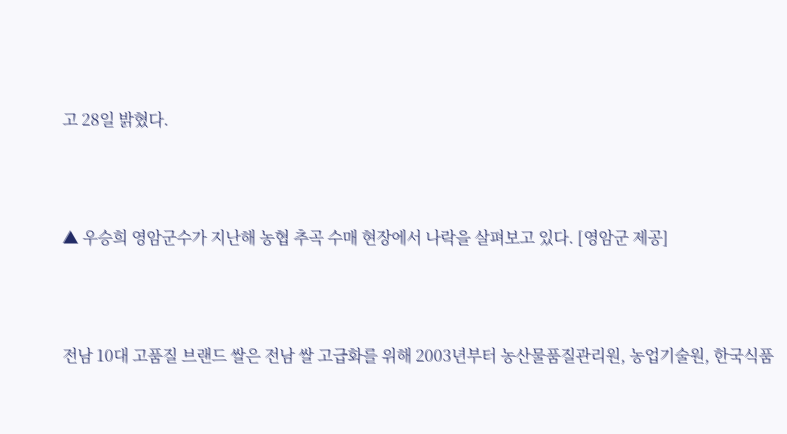고 28일 밝혔다.



▲ 우승희 영암군수가 지난해 농협 추곡 수매 현장에서 나락을 살펴보고 있다. [영암군 제공]



전남 10대 고품질 브랜드 쌀은 전남 쌀 고급화를 위해 2003년부터 농산물품질관리원, 농업기술원, 한국식품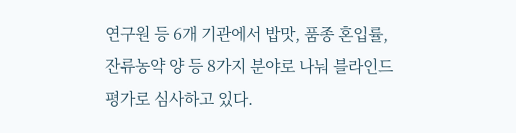연구원 등 6개 기관에서 밥맛, 품종 혼입률, 잔류농약 양 등 8가지 분야로 나눠 블라인드 평가로 심사하고 있다.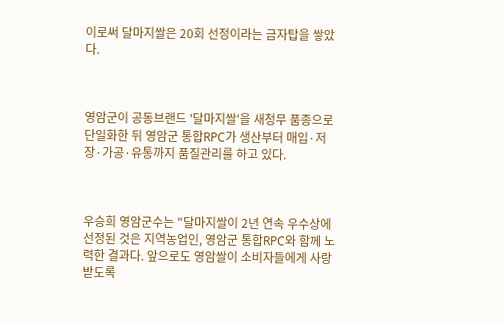이로써 달마지쌀은 20회 선정이라는 금자탑을 쌓았다.



영암군이 공동브랜드 '달마지쌀'을 새청무 품종으로 단일화한 뒤 영암군 통합RPC가 생산부터 매입·저장·가공·유통까지 품질관리를 하고 있다.



우승희 영암군수는 "달마지쌀이 2년 연속 우수상에 선정된 것은 지역농업인, 영암군 통합RPC와 함께 노력한 결과다. 앞으로도 영암쌀이 소비자들에게 사랑받도록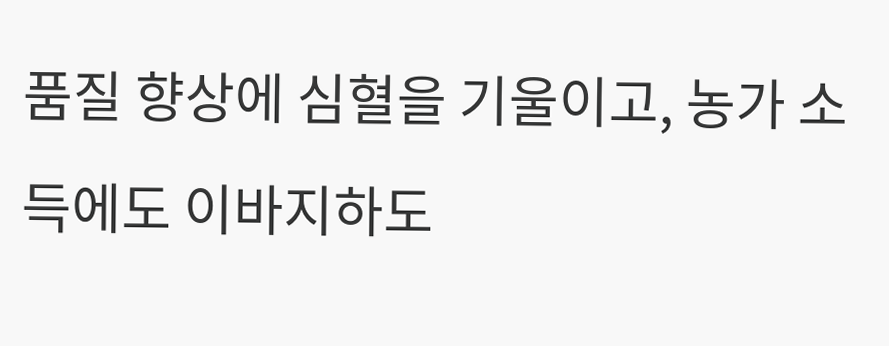품질 향상에 심혈을 기울이고, 농가 소득에도 이바지하도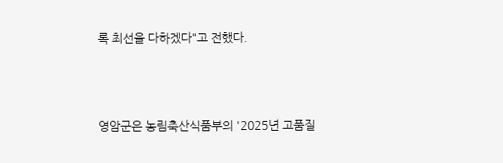록 최선을 다하겠다"고 전했다.



영암군은 농림축산식품부의 '2025년 고품질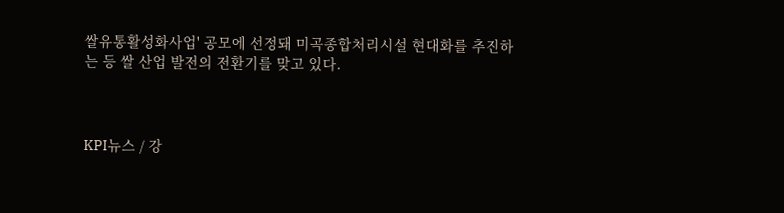쌀유통활성화사업' 공모에 선정돼 미곡종합처리시설 현대화를 추진하는 등 쌀 산업 발전의 전환기를 맞고 있다.



KPI뉴스 / 강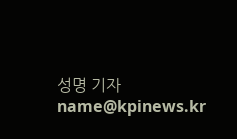성명 기자 name@kpinews.kr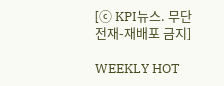[ⓒ KPI뉴스. 무단전재-재배포 금지]

WEEKLY HOT